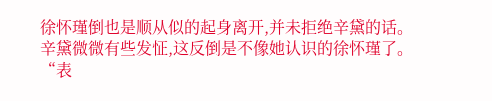徐怀瑾倒也是顺从似的起身离开,并未拒绝辛黛的话。
辛黛微微有些发怔,这反倒是不像她认识的徐怀瑾了。
“表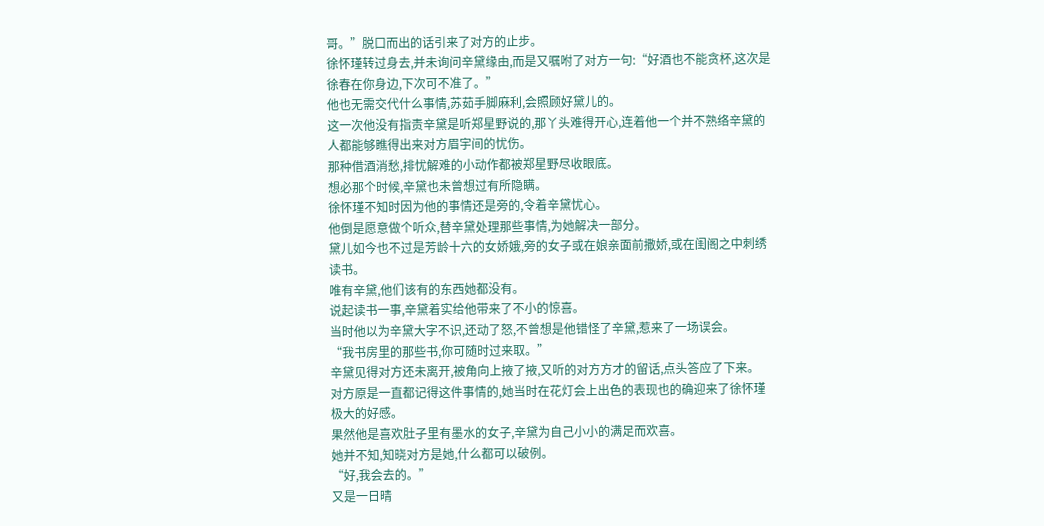哥。”脱口而出的话引来了对方的止步。
徐怀瑾转过身去,并未询问辛黛缘由,而是又嘱咐了对方一句:“好酒也不能贪杯,这次是徐春在你身边,下次可不准了。”
他也无需交代什么事情,苏茹手脚麻利,会照顾好黛儿的。
这一次他没有指责辛黛是听郑星野说的,那丫头难得开心,连着他一个并不熟络辛黛的人都能够瞧得出来对方眉宇间的忧伤。
那种借酒消愁,排忧解难的小动作都被郑星野尽收眼底。
想必那个时候,辛黛也未曾想过有所隐瞒。
徐怀瑾不知时因为他的事情还是旁的,令着辛黛忧心。
他倒是愿意做个听众,替辛黛处理那些事情,为她解决一部分。
黛儿如今也不过是芳龄十六的女娇娥,旁的女子或在娘亲面前撒娇,或在闺阁之中刺绣读书。
唯有辛黛,他们该有的东西她都没有。
说起读书一事,辛黛着实给他带来了不小的惊喜。
当时他以为辛黛大字不识,还动了怒,不曾想是他错怪了辛黛,惹来了一场误会。
“我书房里的那些书,你可随时过来取。”
辛黛见得对方还未离开,被角向上掖了掖,又听的对方方才的留话,点头答应了下来。
对方原是一直都记得这件事情的,她当时在花灯会上出色的表现也的确迎来了徐怀瑾极大的好感。
果然他是喜欢肚子里有墨水的女子,辛黛为自己小小的满足而欢喜。
她并不知,知晓对方是她,什么都可以破例。
“好,我会去的。”
又是一日晴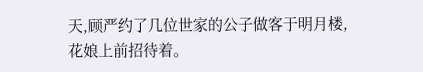天,顾严约了几位世家的公子做客于明月楼,花娘上前招待着。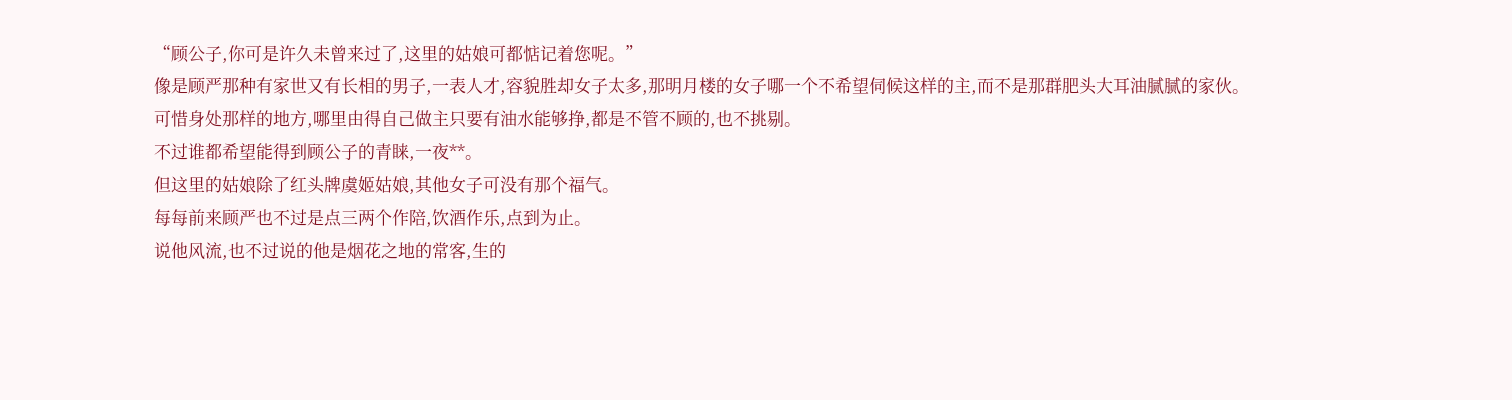“顾公子,你可是许久未曾来过了,这里的姑娘可都惦记着您呢。”
像是顾严那种有家世又有长相的男子,一表人才,容貌胜却女子太多,那明月楼的女子哪一个不希望伺候这样的主,而不是那群肥头大耳油腻腻的家伙。
可惜身处那样的地方,哪里由得自己做主只要有油水能够挣,都是不管不顾的,也不挑剔。
不过谁都希望能得到顾公子的青睐,一夜**。
但这里的姑娘除了红头牌虞姬姑娘,其他女子可没有那个福气。
每每前来顾严也不过是点三两个作陪,饮酒作乐,点到为止。
说他风流,也不过说的他是烟花之地的常客,生的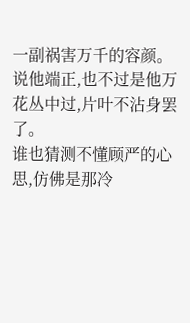一副祸害万千的容颜。
说他端正,也不过是他万花丛中过,片叶不沾身罢了。
谁也猜测不懂顾严的心思,仿佛是那冷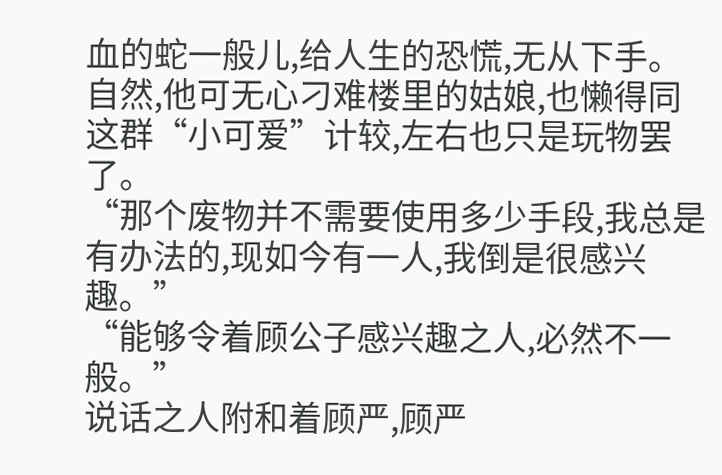血的蛇一般儿,给人生的恐慌,无从下手。
自然,他可无心刁难楼里的姑娘,也懒得同这群“小可爱”计较,左右也只是玩物罢了。
“那个废物并不需要使用多少手段,我总是有办法的,现如今有一人,我倒是很感兴趣。”
“能够令着顾公子感兴趣之人,必然不一般。”
说话之人附和着顾严,顾严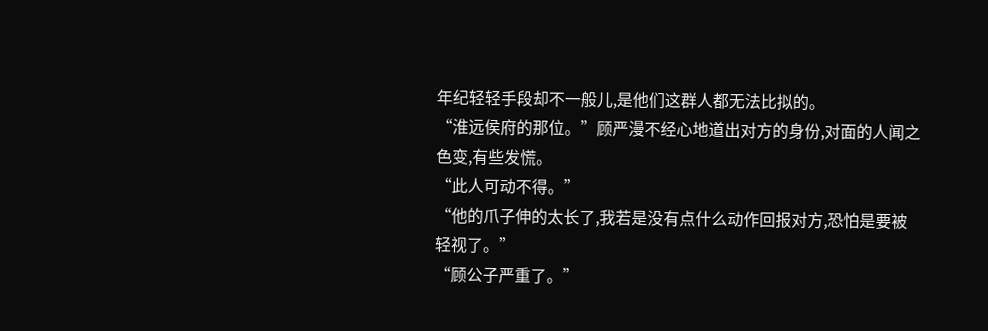年纪轻轻手段却不一般儿,是他们这群人都无法比拟的。
“淮远侯府的那位。”顾严漫不经心地道出对方的身份,对面的人闻之色变,有些发慌。
“此人可动不得。”
“他的爪子伸的太长了,我若是没有点什么动作回报对方,恐怕是要被轻视了。”
“顾公子严重了。”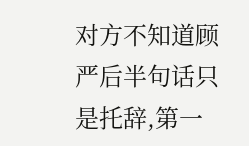对方不知道顾严后半句话只是托辞,第一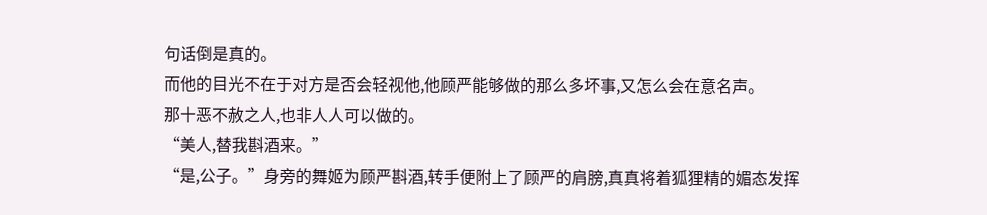句话倒是真的。
而他的目光不在于对方是否会轻视他,他顾严能够做的那么多坏事,又怎么会在意名声。
那十恶不赦之人,也非人人可以做的。
“美人,替我斟酒来。”
“是,公子。”身旁的舞姬为顾严斟酒,转手便附上了顾严的肩膀,真真将着狐狸精的媚态发挥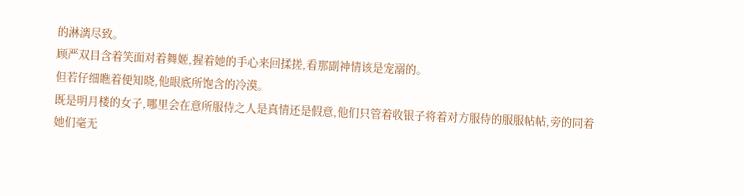的淋漓尽致。
顾严双目含着笑面对着舞姬,握着她的手心来回揉搓,看那副神情该是宠溺的。
但若仔细瞧着便知晓,他眼底所饱含的冷漠。
既是明月楼的女子,哪里会在意所服侍之人是真情还是假意,他们只管着收银子将着对方服侍的服服帖帖,旁的同着她们毫无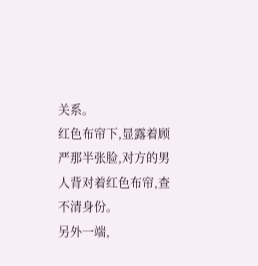关系。
红色布帘下,显露着顾严那半张脸,对方的男人背对着红色布帘,查不清身份。
另外一端,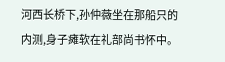河西长桥下,孙仲薇坐在那船只的内测,身子瘫软在礼部尚书怀中。